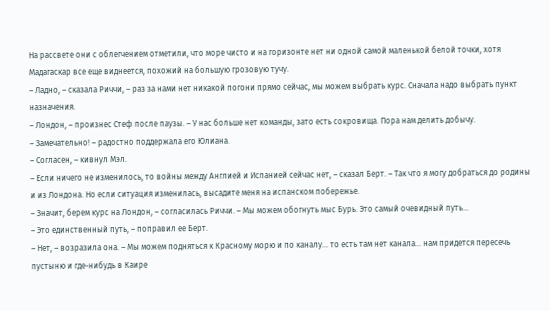На рассвете они с облегчением отметили, что море чисто и на горизонте нет ни одной самой маленькой белой точки, хотя Мадагаскар все еще виднеется, похожий на большую грозовую тучу.
– Ладно, – сказала Риччи, – раз за нами нет никакой погони прямо сейчас, мы можем выбрать курс. Сначала надо выбрать пункт назначения.
– Лондон, – произнес Стеф после паузы. – У нас больше нет команды, зато есть сокровища. Пора нам делить добычу.
– Замечательно! – радостно поддержала его Юлиана.
– Согласен, – кивнул Мэл.
– Если ничего не изменилось, то войны между Англией и Испанией сейчас нет, – сказал Берт. – Так что я могу добраться до родины и из Лондона. Но если ситуация изменилась, высадите меня на испанском побережье.
– Значит, берем курс на Лондон, – согласилась Риччи. – Мы можем обогнуть мыс Бурь. Это самый очевидный путь…
– Это единственный путь, – поправил ее Берт.
– Нет, – возразила она. – Мы можем подняться к Красному морю и по каналу… то есть там нет канала… нам придется пересечь пустыню и где-нибудь в Каире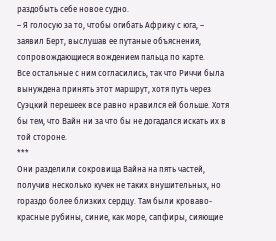раздобыть себе новое судно.
– Я голосую за то, чтобы огибать Африку с юга, – заявил Берт, выслушав ее путаные объяснения, сопровождающиеся вождением пальца по карте.
Все остальные с ним согласились, так что Риччи была вынуждена принять этот маршрут, хотя путь через Суэцкий перешеек все равно нравился ей больше. Хотя бы тем, что Вайн ни за что бы не догадался искать их в той стороне.
***
Они разделили сокровища Вайна на пять частей, получив несколько кучек не таких внушительных, но гораздо более близких сердцу. Там были кроваво-красные рубины, синие, как море, сапфиры, сияющие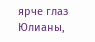ярче глаз Юлианы,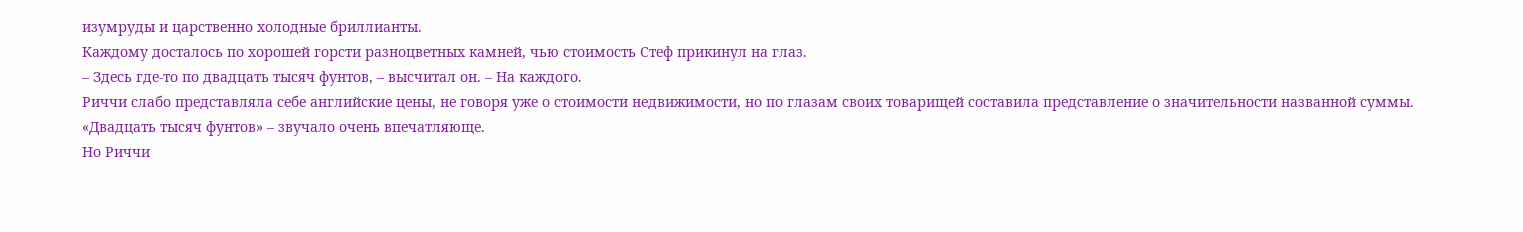изумруды и царственно холодные бриллианты.
Каждому досталось по хорошей горсти разноцветных камней, чью стоимость Стеф прикинул на глаз.
– Здесь где-то по двадцать тысяч фунтов, – высчитал он. – На каждого.
Риччи слабо представляла себе английские цены, не говоря уже о стоимости недвижимости, но по глазам своих товарищей составила представление о значительности названной суммы.
«Двадцать тысяч фунтов» – звучало очень впечатляюще.
Но Риччи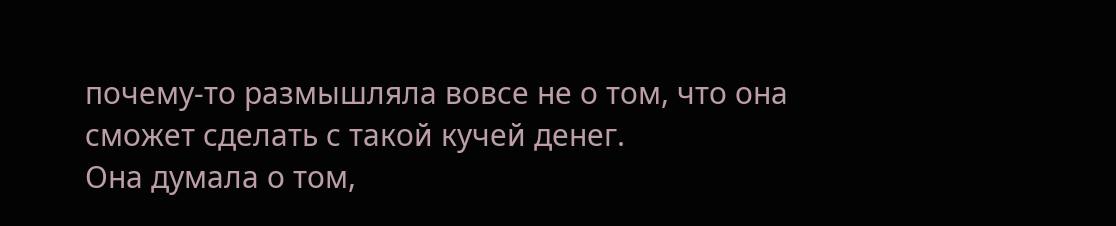почему-то размышляла вовсе не о том, что она сможет сделать с такой кучей денег.
Она думала о том,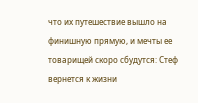что их путешествие вышло на финишную прямую, и мечты ее товарищей скоро сбудутся: Стеф вернется к жизни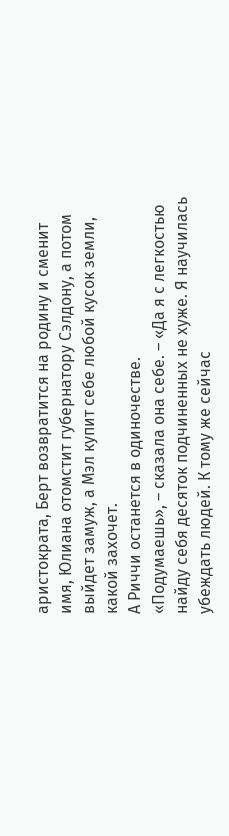аристократа, Берт возвратится на родину и сменит имя, Юлиана отомстит губернатору Сэлдону, а потом выйдет замуж, а Мэл купит себе любой кусок земли, какой захочет.
А Риччи останется в одиночестве.
«Подумаешь», – сказала она себе. – «Да я с легкостью найду себя десяток подчиненных не хуже. Я научилась убеждать людей. К тому же сейчас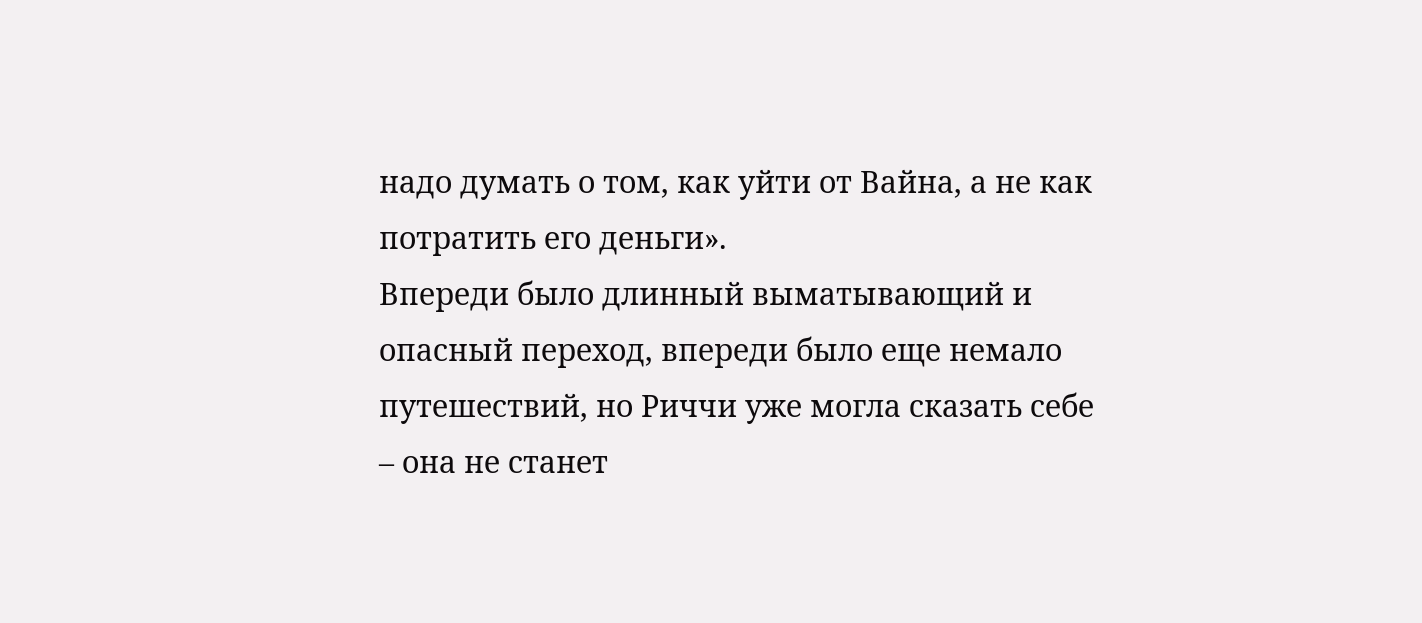надо думать о том, как уйти от Вайна, а не как потратить его деньги».
Впереди было длинный выматывающий и опасный переход, впереди было еще немало путешествий, но Риччи уже могла сказать себе – она не станет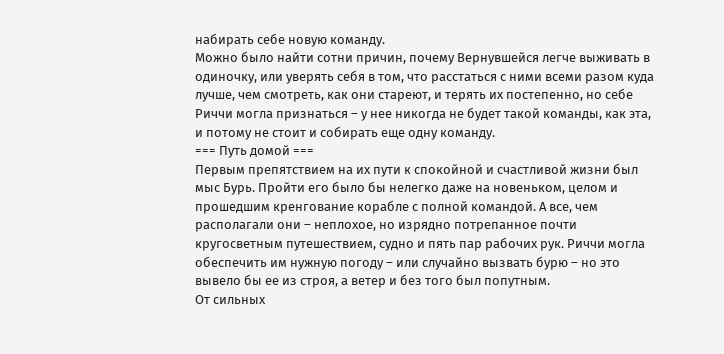набирать себе новую команду.
Можно было найти сотни причин, почему Вернувшейся легче выживать в одиночку, или уверять себя в том, что расстаться с ними всеми разом куда лучше, чем смотреть, как они стареют, и терять их постепенно, но себе Риччи могла признаться – у нее никогда не будет такой команды, как эта, и потому не стоит и собирать еще одну команду.
=== Путь домой ===
Первым препятствием на их пути к спокойной и счастливой жизни был мыс Бурь. Пройти его было бы нелегко даже на новеньком, целом и прошедшим кренгование корабле с полной командой. А все, чем располагали они – неплохое, но изрядно потрепанное почти кругосветным путешествием, судно и пять пар рабочих рук. Риччи могла обеспечить им нужную погоду – или случайно вызвать бурю – но это вывело бы ее из строя, а ветер и без того был попутным.
От сильных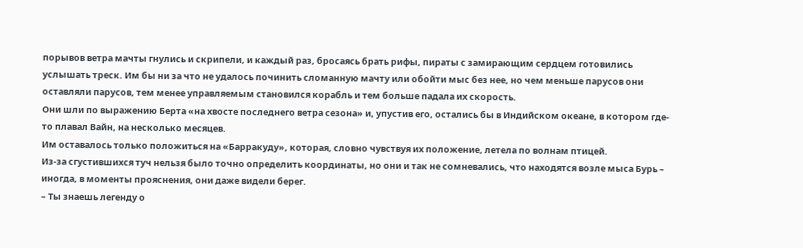порывов ветра мачты гнулись и скрипели, и каждый раз, бросаясь брать рифы, пираты с замирающим сердцем готовились услышать треск. Им бы ни за что не удалось починить сломанную мачту или обойти мыс без нее, но чем меньше парусов они оставляли парусов, тем менее управляемым становился корабль и тем больше падала их скорость.
Они шли по выражению Берта «на хвосте последнего ветра сезона» и, упустив его, остались бы в Индийском океане, в котором где-то плавал Вайн, на несколько месяцев.
Им оставалось только положиться на «Барракуду», которая, словно чувствуя их положение, летела по волнам птицей.
Из-за сгустившихся туч нельзя было точно определить координаты, но они и так не сомневались, что находятся возле мыса Бурь – иногда, в моменты прояснения, они даже видели берег.
– Ты знаешь легенду о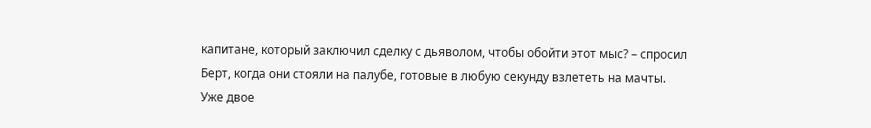капитане, который заключил сделку с дьяволом, чтобы обойти этот мыс? – спросил Берт, когда они стояли на палубе, готовые в любую секунду взлететь на мачты.
Уже двое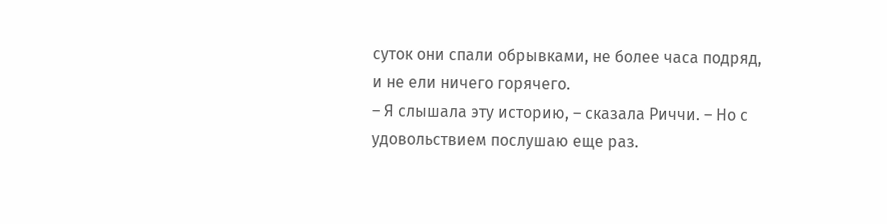суток они спали обрывками, не более часа подряд, и не ели ничего горячего.
– Я слышала эту историю, – сказала Риччи. – Но с удовольствием послушаю еще раз.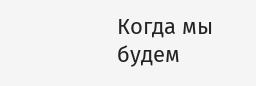Когда мы будем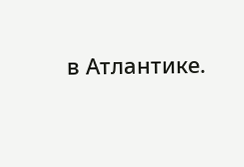в Атлантике.